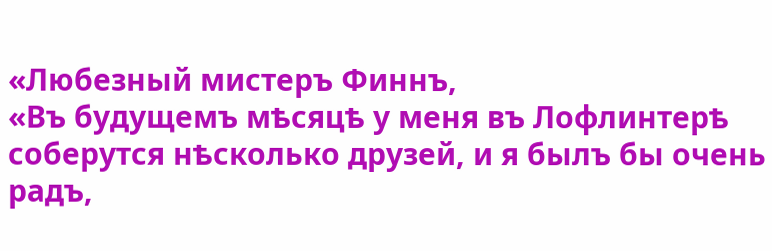«Любезный мистеръ Финнъ,
«Въ будущемъ мѣсяцѣ у меня въ Лофлинтерѣ соберутся нѣсколько друзей, и я былъ бы очень радъ,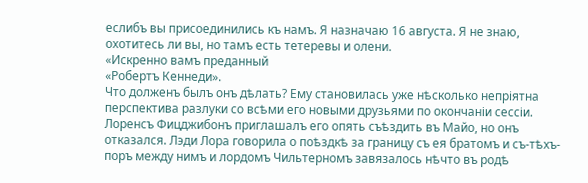еслибъ вы присоединились къ намъ. Я назначаю 16 августа. Я не знаю, охотитесь ли вы, но тамъ есть тетеревы и олени.
«Искренно вамъ преданный
«Робертъ Кеннеди».
Что долженъ былъ онъ дѣлать? Ему становилась уже нѣсколько непріятна перспектива разлуки со всѣми его новыми друзьями по окончаніи сессіи. Лоренсъ Фицджибонъ приглашалъ его опять съѣздить въ Майо, но онъ отказался. Лэди Лора говорила о поѣздкѣ за границу съ ея братомъ и съ-тѣхъ-поръ между нимъ и лордомъ Чильтерномъ завязалось нѣчто въ родѣ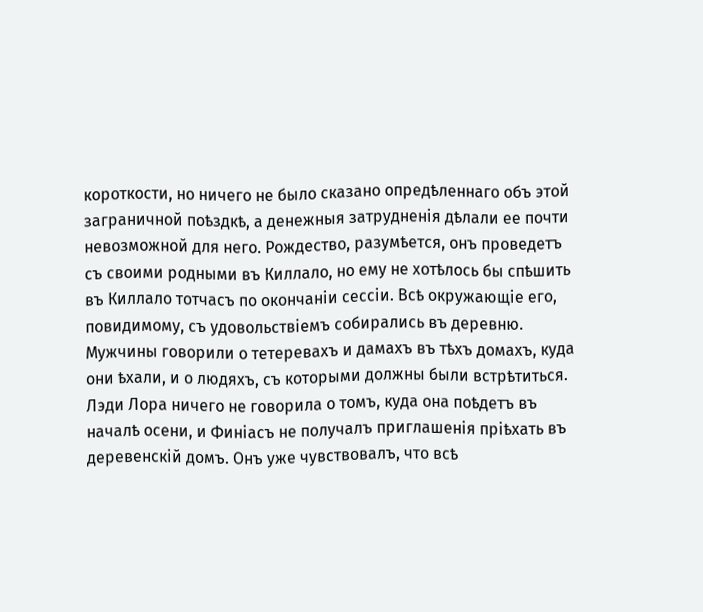короткости, но ничего не было сказано опредѣленнаго объ этой заграничной поѣздкѣ, а денежныя затрудненія дѣлали ее почти невозможной для него. Рождество, разумѣется, онъ проведетъ съ своими родными въ Киллало, но ему не хотѣлось бы спѣшить въ Киллало тотчасъ по окончаніи сессіи. Всѣ окружающіе его, повидимому, съ удовольствіемъ собирались въ деревню. Мужчины говорили о тетеревахъ и дамахъ въ тѣхъ домахъ, куда они ѣхали, и о людяхъ, съ которыми должны были встрѣтиться. Лэди Лора ничего не говорила о томъ, куда она поѣдетъ въ началѣ осени, и Финіасъ не получалъ приглашенія пріѣхать въ деревенскій домъ. Онъ уже чувствовалъ, что всѣ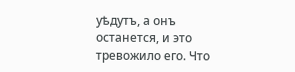уѣдутъ, а онъ останется, и это тревожило его. Что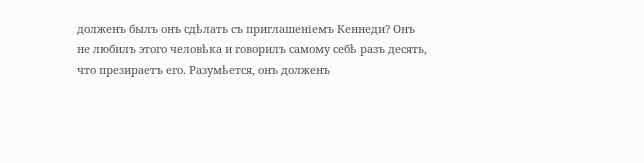долженъ былъ онъ сдѣлать съ приглашеніемъ Кеннеди? Онъ не любилъ этого человѣка и говорилъ самому себѣ разъ десять, что презираетъ его. Разумѣется, онъ долженъ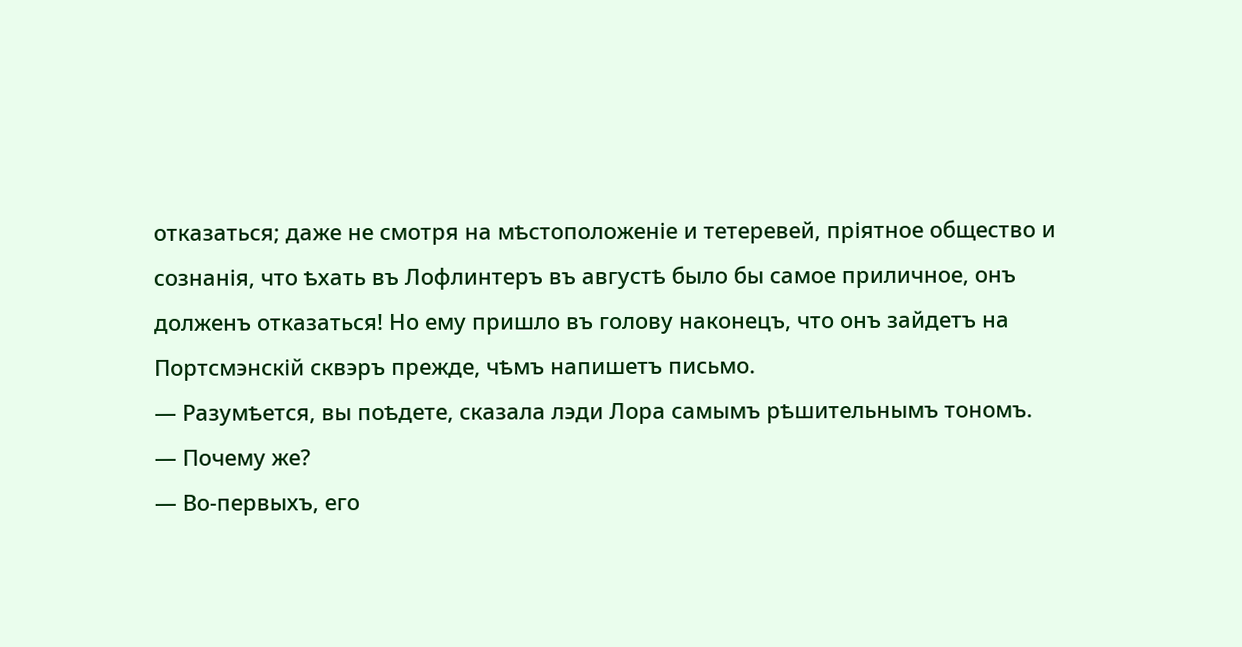отказаться; даже не смотря на мѣстоположеніе и тетеревей, пріятное общество и сознанія, что ѣхать въ Лофлинтеръ въ августѣ было бы самое приличное, онъ долженъ отказаться! Но ему пришло въ голову наконецъ, что онъ зайдетъ на Портсмэнскій сквэръ прежде, чѣмъ напишетъ письмо.
— Разумѣется, вы поѣдете, сказала лэди Лора самымъ рѣшительнымъ тономъ.
— Почему же?
— Во-первыхъ, его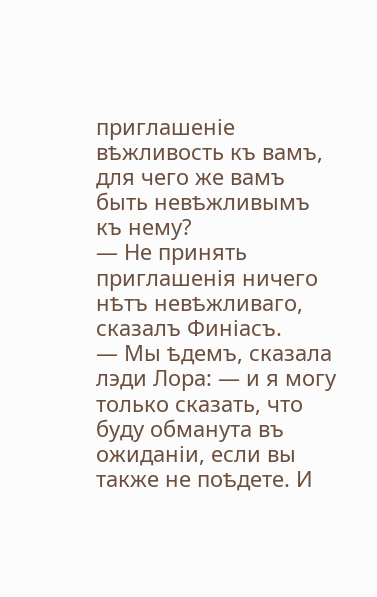приглашеніе вѣжливость къ вамъ, для чего же вамъ быть невѣжливымъ къ нему?
— Не принять приглашенія ничего нѣтъ невѣжливаго, сказалъ Финіасъ.
— Мы ѣдемъ, сказала лэди Лора: — и я могу только сказать, что буду обманута въ ожиданіи, если вы также не поѣдете. И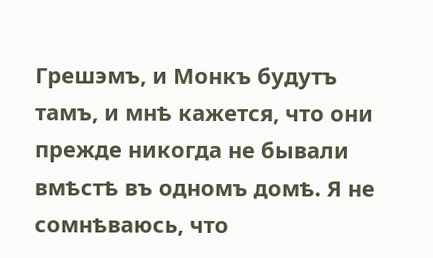Грешэмъ, и Монкъ будутъ тамъ, и мнѣ кажется, что они прежде никогда не бывали вмѣстѣ въ одномъ домѣ. Я не сомнѣваюсь, что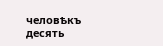человѣкъ десять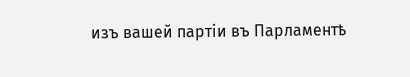изъ вашей партіи въ Парламентѣ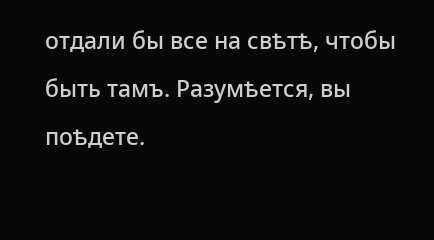отдали бы все на свѣтѣ, чтобы быть тамъ. Разумѣется, вы поѣдете.